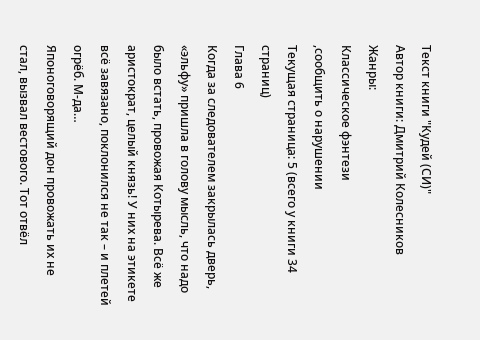Текст книги "Кудей (СИ)"
Автор книги: Дмитрий Колесников
Жанры:
Классическое фэнтези
,сообщить о нарушении
Текущая страница: 5 (всего у книги 34 страниц)
Глава 6
Когда за следователем закрылась дверь, «эльфу» пришла в голову мысль, что надо было встать, провожая Котырева. Всё же аристократ, целый князь! У них на этикете всё завязано, поклонился не так – и плетей огрёб. М-да…
Японоговорящий дон провожать их не стал, вызвал вестового. Тот отвёл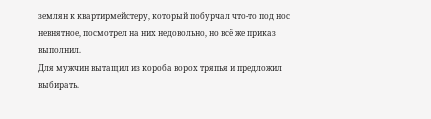землян к квартирмейстеру, который побурчал что-то под нос невнятное, посмотрел на них недовольно, но всё же приказ выполнил.
Для мужчин вытащил из короба ворох тряпья и предложил выбирать.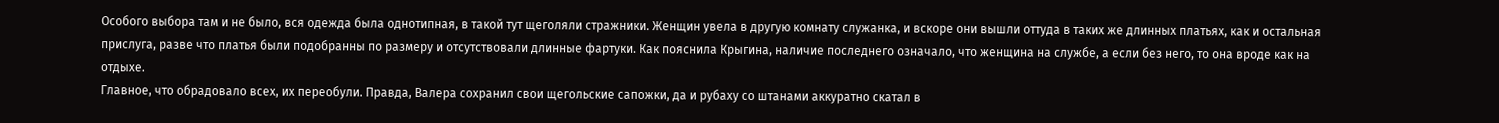Особого выбора там и не было, вся одежда была однотипная, в такой тут щеголяли стражники. Женщин увела в другую комнату служанка, и вскоре они вышли оттуда в таких же длинных платьях, как и остальная прислуга, разве что платья были подобранны по размеру и отсутствовали длинные фартуки. Как пояснила Крыгина, наличие последнего означало, что женщина на службе, а если без него, то она вроде как на отдыхе.
Главное, что обрадовало всех, их переобули. Правда, Валера сохранил свои щегольские сапожки, да и рубаху со штанами аккуратно скатал в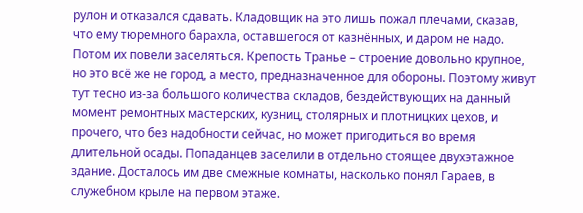рулон и отказался сдавать. Кладовщик на это лишь пожал плечами, сказав, что ему тюремного барахла, оставшегося от казнённых, и даром не надо.
Потом их повели заселяться. Крепость Транье – строение довольно крупное, но это всё же не город, а место, предназначенное для обороны. Поэтому живут тут тесно из-за большого количества складов, бездействующих на данный момент ремонтных мастерских, кузниц, столярных и плотницких цехов, и прочего, что без надобности сейчас, но может пригодиться во время длительной осады. Попаданцев заселили в отдельно стоящее двухэтажное здание. Досталось им две смежные комнаты, насколько понял Гараев, в служебном крыле на первом этаже.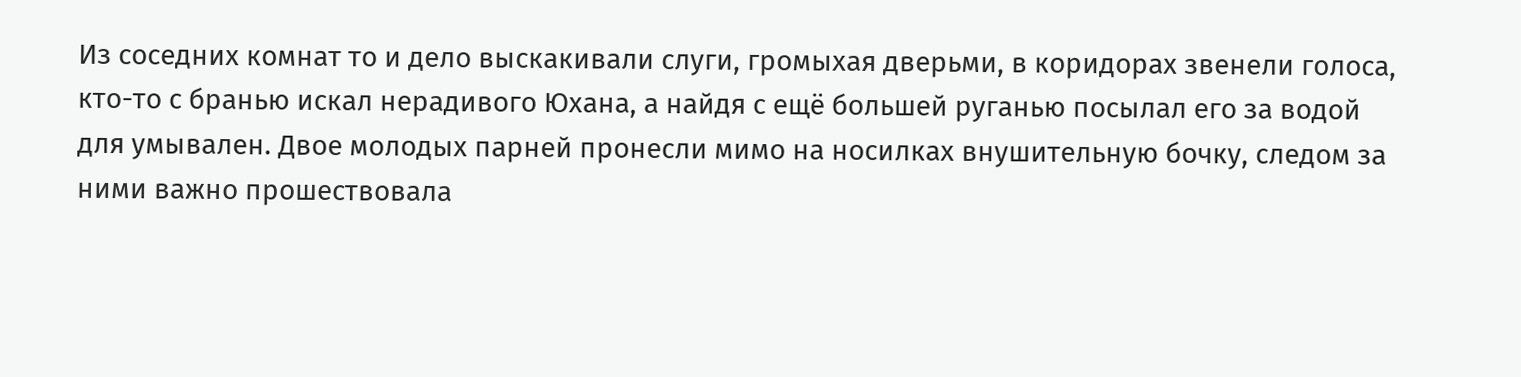Из соседних комнат то и дело выскакивали слуги, громыхая дверьми, в коридорах звенели голоса, кто-то с бранью искал нерадивого Юхана, а найдя с ещё большей руганью посылал его за водой для умывален. Двое молодых парней пронесли мимо на носилках внушительную бочку, следом за ними важно прошествовала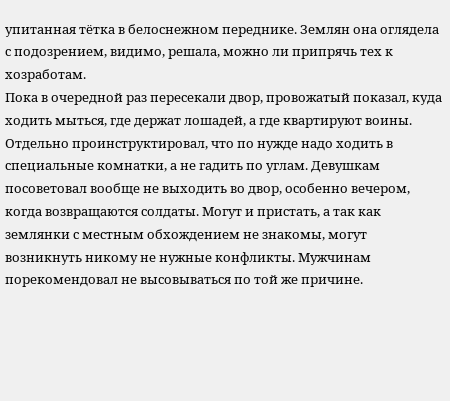упитанная тётка в белоснежном переднике. Землян она оглядела с подозрением, видимо, решала, можно ли припрячь тех к хозработам.
Пока в очередной раз пересекали двор, провожатый показал, куда ходить мыться, где держат лошадей, а где квартируют воины. Отдельно проинструктировал, что по нужде надо ходить в специальные комнатки, а не гадить по углам. Девушкам посоветовал вообще не выходить во двор, особенно вечером, когда возвращаются солдаты. Могут и пристать, а так как землянки с местным обхождением не знакомы, могут возникнуть никому не нужные конфликты. Мужчинам порекомендовал не высовываться по той же причине.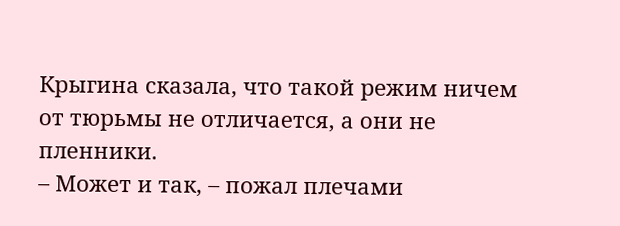Крыгина сказала, что такой режим ничем от тюрьмы не отличается, а они не пленники.
– Может и так, – пожал плечами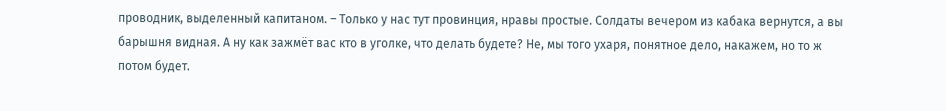проводник, выделенный капитаном. – Только у нас тут провинция, нравы простые. Солдаты вечером из кабака вернутся, а вы барышня видная. А ну как зажмёт вас кто в уголке, что делать будете? Не, мы того ухаря, понятное дело, накажем, но то ж потом будет.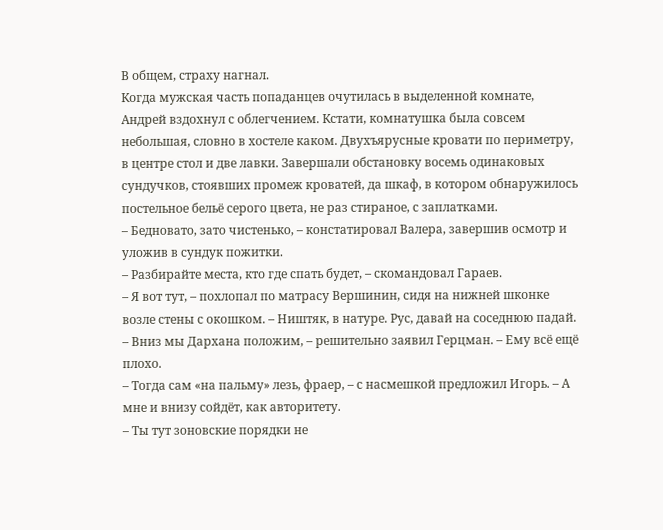В общем, страху нагнал.
Когда мужская часть попаданцев очутилась в выделенной комнате, Андрей вздохнул с облегчением. Кстати, комнатушка была совсем небольшая, словно в хостеле каком. Двухъярусные кровати по периметру, в центре стол и две лавки. Завершали обстановку восемь одинаковых сундучков, стоявших промеж кроватей, да шкаф, в котором обнаружилось постельное бельё серого цвета, не раз стираное, с заплатками.
– Бедновато, зато чистенько, – констатировал Валера, завершив осмотр и уложив в сундук пожитки.
– Разбирайте места, кто где спать будет, – скомандовал Гараев.
– Я вот тут, – похлопал по матрасу Вершинин, сидя на нижней шконке возле стены с окошком. – Ништяк, в натуре. Рус, давай на соседнюю падай.
– Вниз мы Дархана положим, – решительно заявил Герцман. – Ему всё ещё плохо.
– Тогда сам «на пальму» лезь, фраер, – с насмешкой предложил Игорь. – А мне и внизу сойдёт, как авторитету.
– Ты тут зоновские порядки не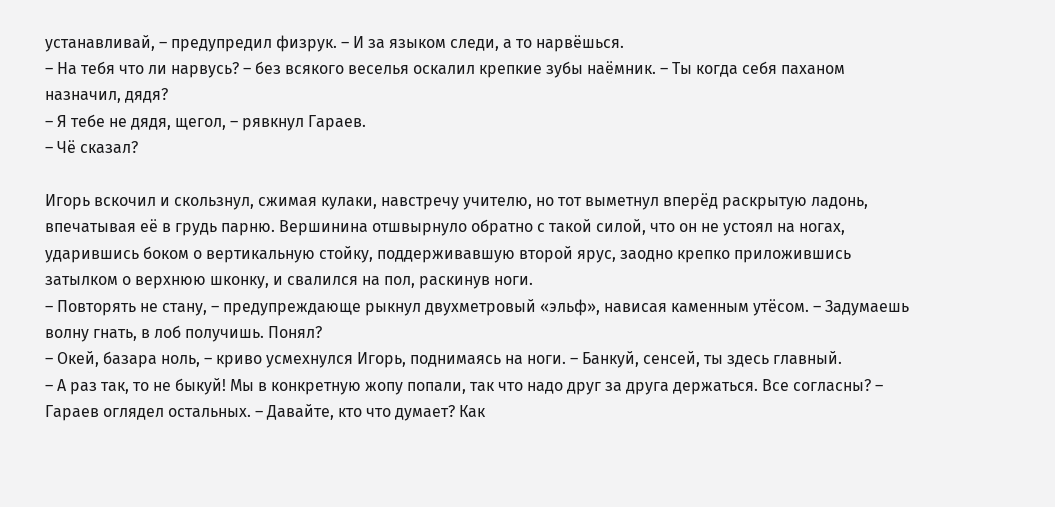устанавливай, – предупредил физрук. – И за языком следи, а то нарвёшься.
– На тебя что ли нарвусь? – без всякого веселья оскалил крепкие зубы наёмник. – Ты когда себя паханом назначил, дядя?
– Я тебе не дядя, щегол, – рявкнул Гараев.
– Чё сказал?

Игорь вскочил и скользнул, сжимая кулаки, навстречу учителю, но тот выметнул вперёд раскрытую ладонь, впечатывая её в грудь парню. Вершинина отшвырнуло обратно с такой силой, что он не устоял на ногах, ударившись боком о вертикальную стойку, поддерживавшую второй ярус, заодно крепко приложившись затылком о верхнюю шконку, и свалился на пол, раскинув ноги.
– Повторять не стану, – предупреждающе рыкнул двухметровый «эльф», нависая каменным утёсом. – Задумаешь волну гнать, в лоб получишь. Понял?
– Окей, базара ноль, – криво усмехнулся Игорь, поднимаясь на ноги. – Банкуй, сенсей, ты здесь главный.
– А раз так, то не быкуй! Мы в конкретную жопу попали, так что надо друг за друга держаться. Все согласны? – Гараев оглядел остальных. – Давайте, кто что думает? Как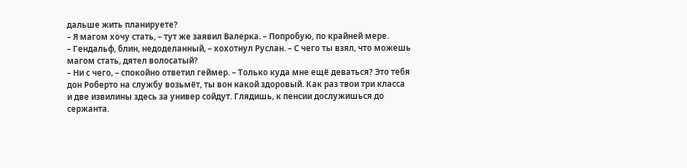дальше жить планируете?
– Я магом хочу стать, – тут же заявил Валерка. – Попробую, по крайней мере.
– Гендальф, блин, недоделанный, – хохотнул Руслан. – С чего ты взял, что можешь магом стать, дятел волосатый?
– Ни с чего, – спокойно ответил геймер. – Только куда мне ещё деваться? Это тебя дон Роберто на службу возьмёт, ты вон какой здоровый. Как раз твои три класса и две извилины здесь за универ сойдут. Глядишь, к пенсии дослужишься до сержанта.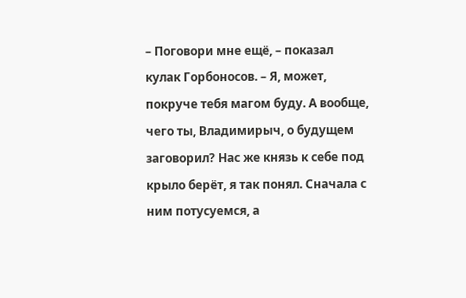– Поговори мне ещё, – показал кулак Горбоносов. – Я, может, покруче тебя магом буду. А вообще, чего ты, Владимирыч, о будущем заговорил? Нас же князь к себе под крыло берёт, я так понял. Сначала с ним потусуемся, а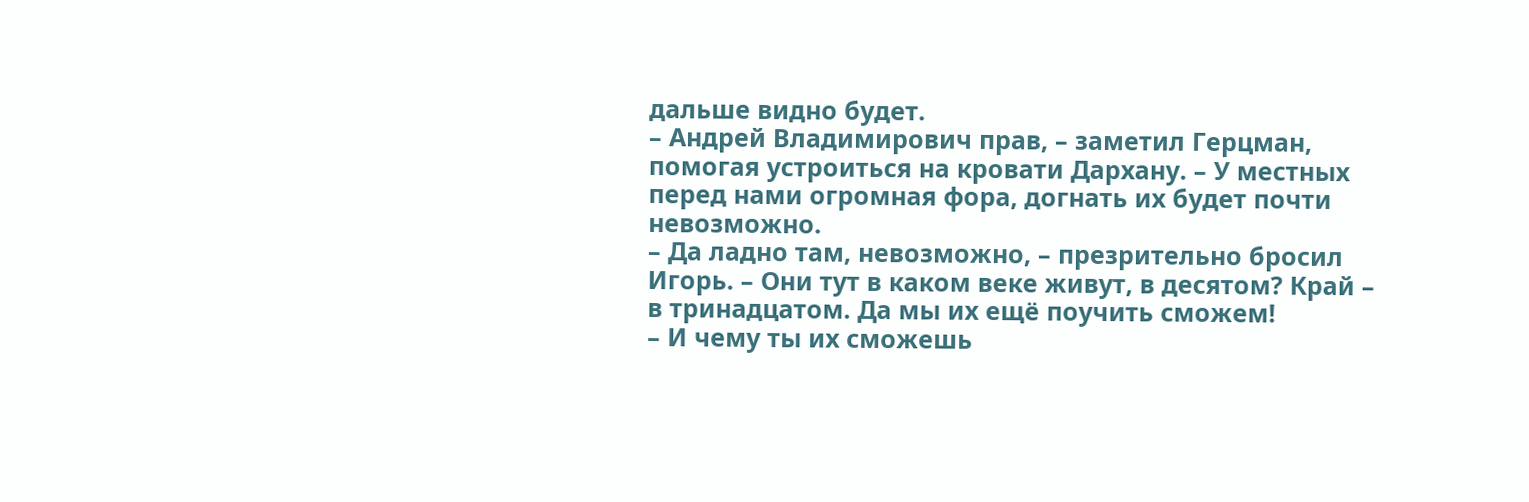дальше видно будет.
– Андрей Владимирович прав, – заметил Герцман, помогая устроиться на кровати Дархану. – У местных перед нами огромная фора, догнать их будет почти невозможно.
– Да ладно там, невозможно, – презрительно бросил Игорь. – Они тут в каком веке живут, в десятом? Край – в тринадцатом. Да мы их ещё поучить сможем!
– И чему ты их сможешь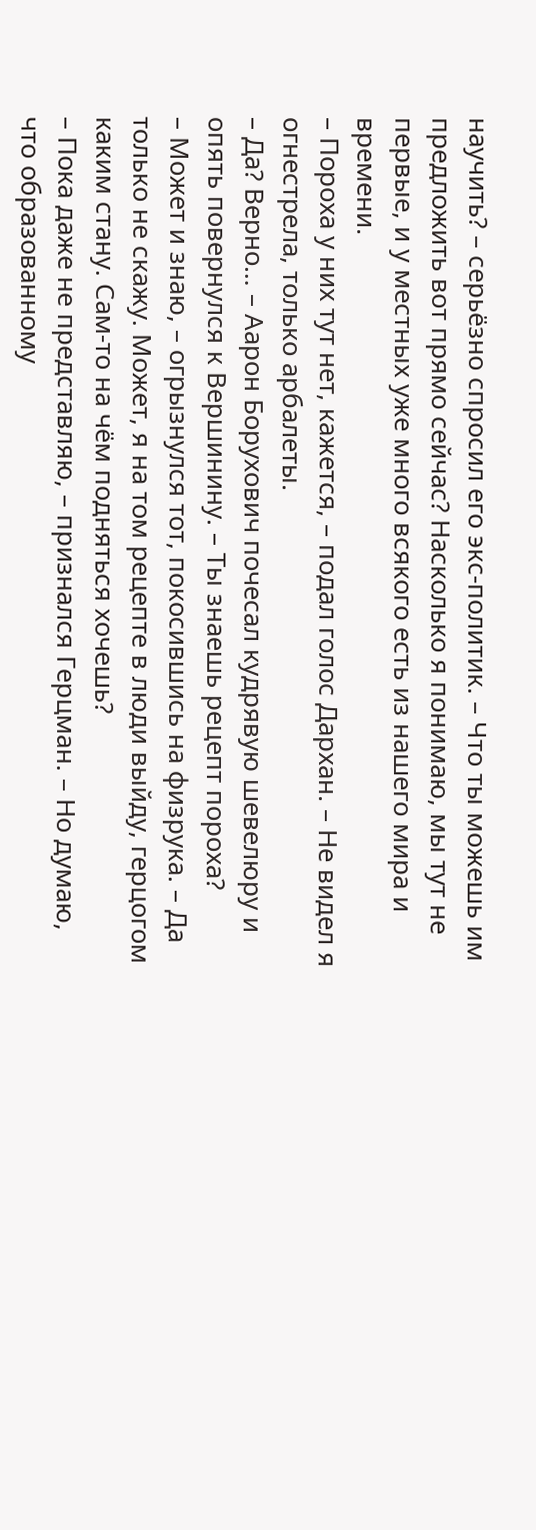научить? – серьёзно спросил его экс-политик. – Что ты можешь им предложить вот прямо сейчас? Насколько я понимаю, мы тут не первые, и у местных уже много всякого есть из нашего мира и времени.
– Пороха у них тут нет, кажется, – подал голос Дархан. – Не видел я огнестрела, только арбалеты.
– Да? Верно… – Аарон Борухович почесал кудрявую шевелюру и опять повернулся к Вершинину. – Ты знаешь рецепт пороха?
– Может и знаю, – огрызнулся тот, покосившись на физрука. – Да только не скажу. Может, я на том рецепте в люди выйду, герцогом каким стану. Сам-то на чём подняться хочешь?
– Пока даже не представляю, – признался Герцман. – Но думаю, что образованному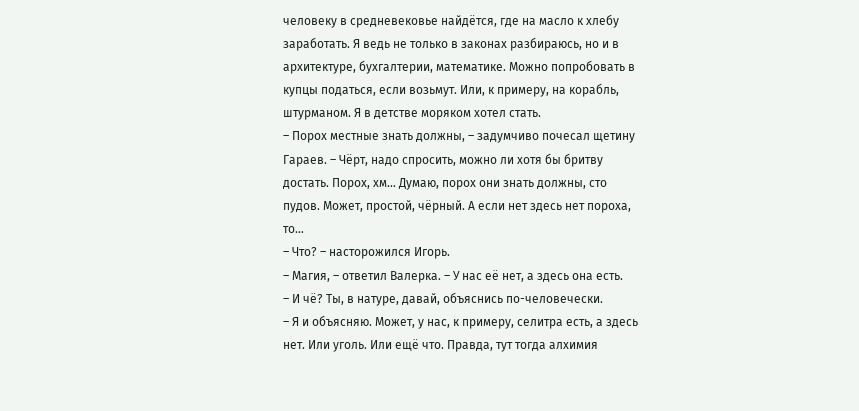человеку в средневековье найдётся, где на масло к хлебу заработать. Я ведь не только в законах разбираюсь, но и в архитектуре, бухгалтерии, математике. Можно попробовать в купцы податься, если возьмут. Или, к примеру, на корабль, штурманом. Я в детстве моряком хотел стать.
– Порох местные знать должны, – задумчиво почесал щетину Гараев. – Чёрт, надо спросить, можно ли хотя бы бритву достать. Порох, хм… Думаю, порох они знать должны, сто пудов. Может, простой, чёрный. А если нет здесь нет пороха, то…
– Что? – насторожился Игорь.
– Магия, – ответил Валерка. – У нас её нет, а здесь она есть.
– И чё? Ты, в натуре, давай, объяснись по-человечески.
– Я и объясняю. Может, у нас, к примеру, селитра есть, а здесь нет. Или уголь. Или ещё что. Правда, тут тогда алхимия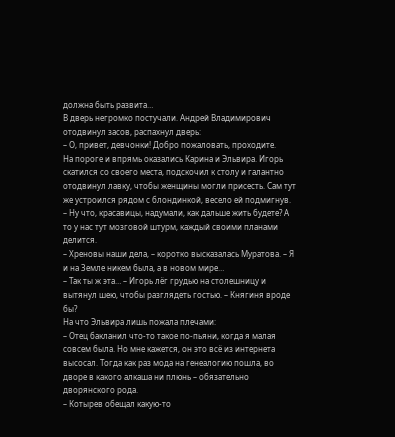должна быть развита…
В дверь негромко постучали. Андрей Владимирович отодвинул засов, распахнул дверь:
– О, привет, девчонки! Добро пожаловать, проходите.
На пороге и впрямь оказались Карина и Эльвира. Игорь скатился со своего места, подскочил к столу и галантно отодвинул лавку, чтобы женщины могли присесть. Сам тут же устроился рядом с блондинкой, весело ей подмигнув.
– Ну что, красавицы, надумали, как дальше жить будете? А то у нас тут мозговой штурм, каждый своими планами делится.
– Хреновы наши дела, – коротко высказалась Муратова. – Я и на Земле никем была, а в новом мире…
– Так ты ж эта… – Игорь лёг грудью на столешницу и вытянул шею, чтобы разглядеть гостью. – Княгиня вроде бы?
На что Эльвира лишь пожала плечами:
– Отец бакланил что-то такое по-пьяни, когда я малая совсем была. Но мне кажется, он это всё из интернета высосал. Тогда как раз мода на генеалогию пошла, во дворе в какого алкаша ни плюнь – обязательно дворянского рода.
– Котырев обещал какую-то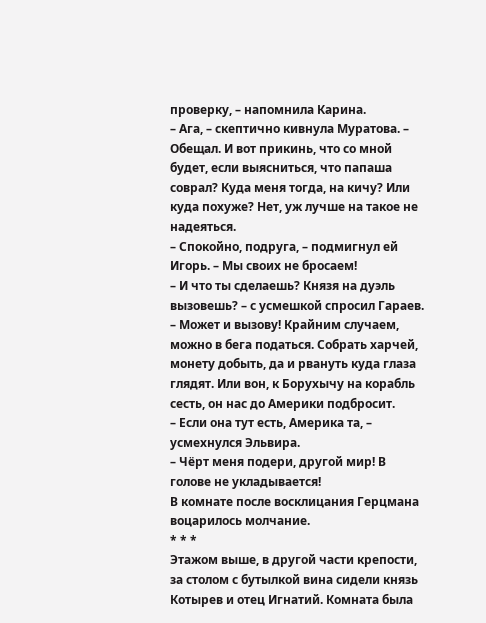проверку, – напомнила Карина.
– Ага, – скептично кивнула Муратова. – Обещал. И вот прикинь, что со мной будет, если выясниться, что папаша соврал? Куда меня тогда, на кичу? Или куда похуже? Нет, уж лучше на такое не надеяться.
– Спокойно, подруга, – подмигнул ей Игорь. – Мы своих не бросаем!
– И что ты сделаешь? Князя на дуэль вызовешь? – с усмешкой спросил Гараев.
– Может и вызову! Крайним случаем, можно в бега податься. Собрать харчей, монету добыть, да и рвануть куда глаза глядят. Или вон, к Борухычу на корабль сесть, он нас до Америки подбросит.
– Если она тут есть, Америка та, – усмехнулся Эльвира.
– Чёрт меня подери, другой мир! В голове не укладывается!
В комнате после восклицания Герцмана воцарилось молчание.
* * *
Этажом выше, в другой части крепости, за столом с бутылкой вина сидели князь Котырев и отец Игнатий. Комната была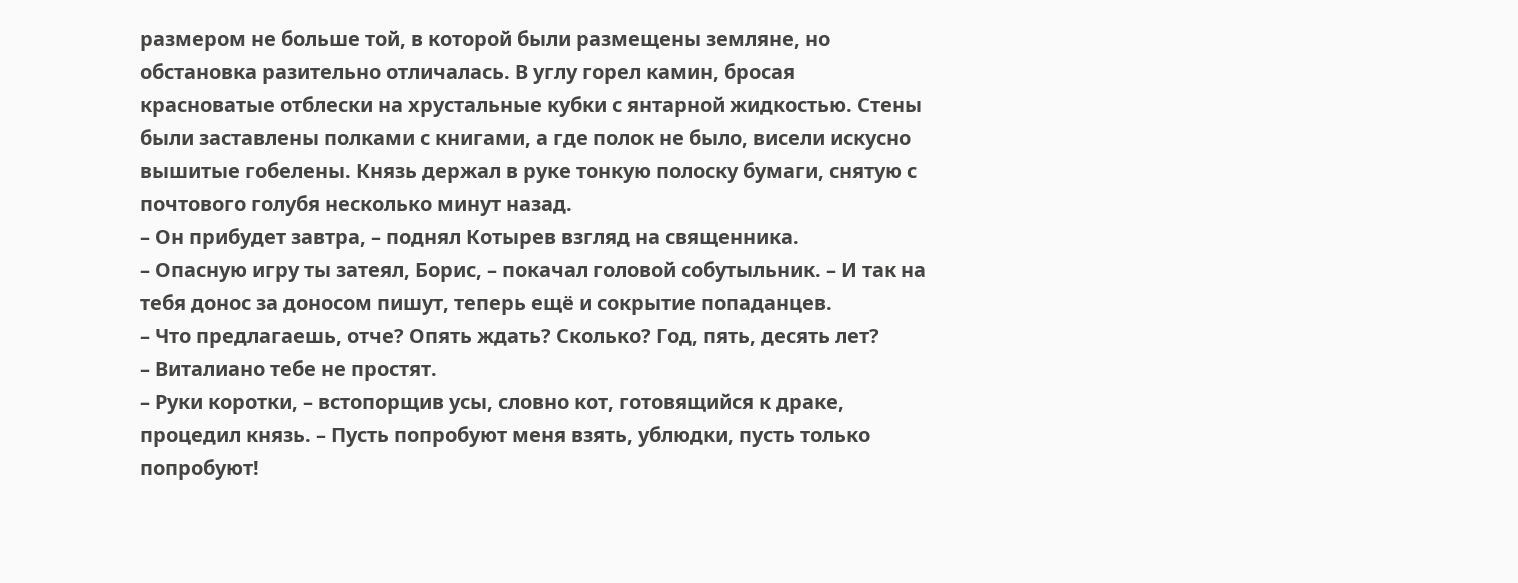размером не больше той, в которой были размещены земляне, но обстановка разительно отличалась. В углу горел камин, бросая красноватые отблески на хрустальные кубки с янтарной жидкостью. Стены были заставлены полками с книгами, а где полок не было, висели искусно вышитые гобелены. Князь держал в руке тонкую полоску бумаги, снятую с почтового голубя несколько минут назад.
– Он прибудет завтра, – поднял Котырев взгляд на священника.
– Опасную игру ты затеял, Борис, – покачал головой собутыльник. – И так на тебя донос за доносом пишут, теперь ещё и сокрытие попаданцев.
– Что предлагаешь, отче? Опять ждать? Сколько? Год, пять, десять лет?
– Виталиано тебе не простят.
– Руки коротки, – встопорщив усы, словно кот, готовящийся к драке, процедил князь. – Пусть попробуют меня взять, ублюдки, пусть только попробуют!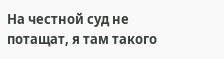На честной суд не потащат, я там такого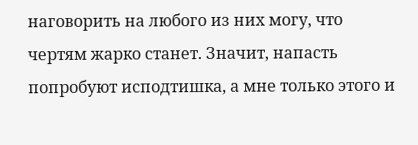наговорить на любого из них могу, что чертям жарко станет. Значит, напасть попробуют исподтишка, а мне только этого и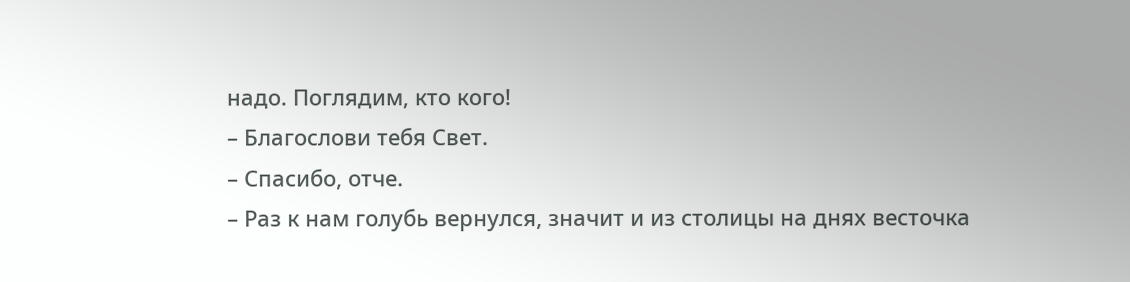надо. Поглядим, кто кого!
– Благослови тебя Свет.
– Спасибо, отче.
– Раз к нам голубь вернулся, значит и из столицы на днях весточка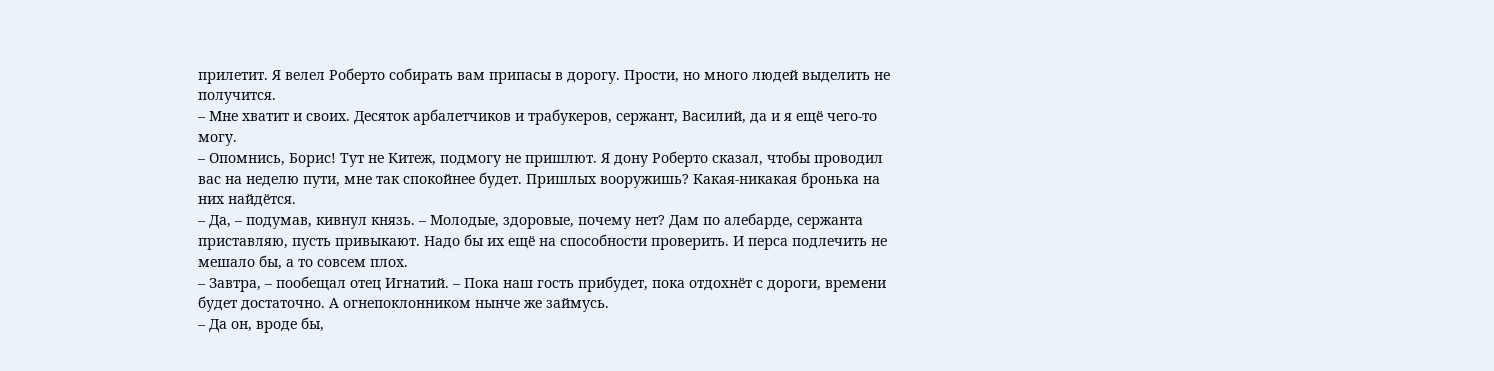прилетит. Я велел Роберто собирать вам припасы в дорогу. Прости, но много людей выделить не получится.
– Мне хватит и своих. Десяток арбалетчиков и трабукеров, сержант, Василий, да и я ещё чего-то могу.
– Опомнись, Борис! Тут не Китеж, подмогу не пришлют. Я дону Роберто сказал, чтобы проводил вас на неделю пути, мне так спокойнее будет. Пришлых вооружишь? Какая-никакая бронька на них найдётся.
– Да, – подумав, кивнул князь. – Молодые, здоровые, почему нет? Дам по алебарде, сержанта приставляю, пусть привыкают. Надо бы их ещё на способности проверить. И перса подлечить не мешало бы, а то совсем плох.
– Завтра, – пообещал отец Игнатий. – Пока наш гость прибудет, пока отдохнёт с дороги, времени будет достаточно. А огнепоклонником нынче же займусь.
– Да он, вроде бы,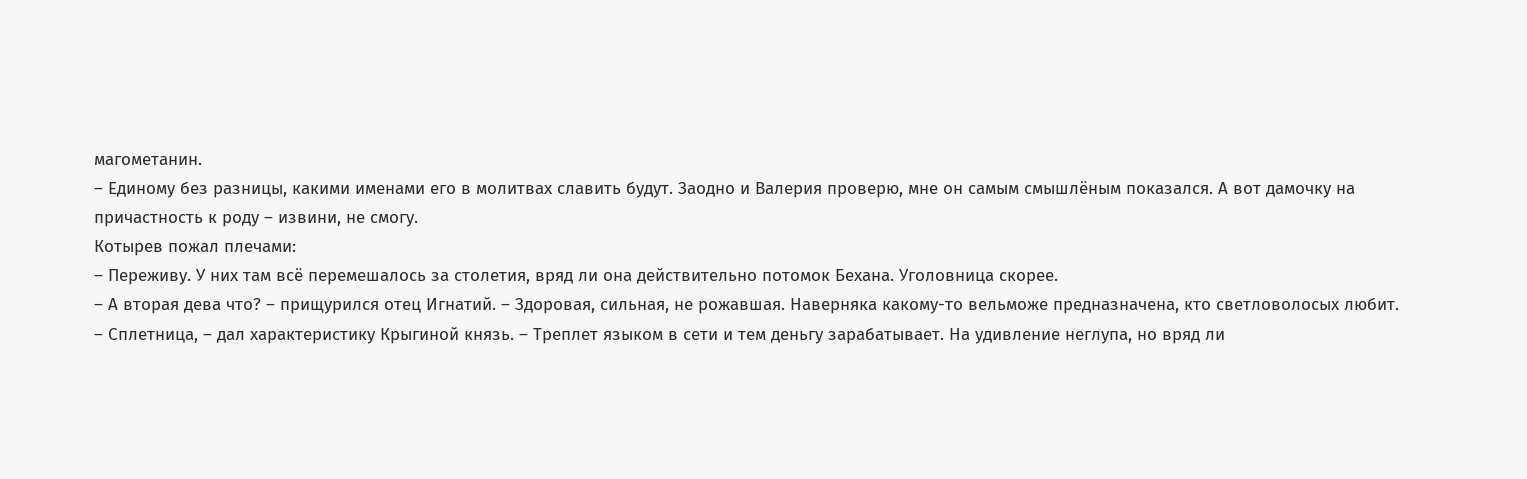магометанин.
– Единому без разницы, какими именами его в молитвах славить будут. Заодно и Валерия проверю, мне он самым смышлёным показался. А вот дамочку на причастность к роду – извини, не смогу.
Котырев пожал плечами:
– Переживу. У них там всё перемешалось за столетия, вряд ли она действительно потомок Бехана. Уголовница скорее.
– А вторая дева что? – прищурился отец Игнатий. – Здоровая, сильная, не рожавшая. Наверняка какому-то вельможе предназначена, кто светловолосых любит.
– Сплетница, – дал характеристику Крыгиной князь. – Треплет языком в сети и тем деньгу зарабатывает. На удивление неглупа, но вряд ли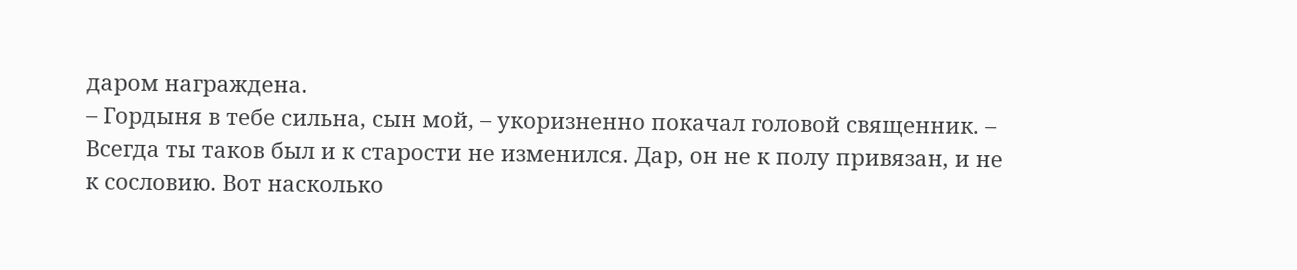даром награждена.
– Гордыня в тебе сильна, сын мой, – укоризненно покачал головой священник. – Всегда ты таков был и к старости не изменился. Дар, он не к полу привязан, и не к сословию. Вот насколько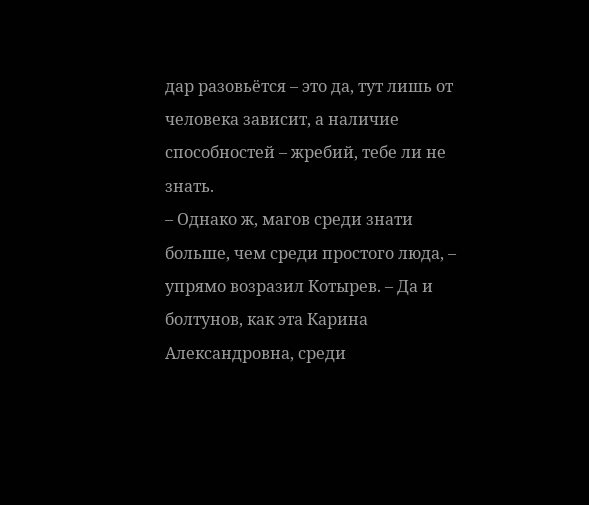дар разовьётся – это да, тут лишь от человека зависит, а наличие способностей – жребий, тебе ли не знать.
– Однако ж, магов среди знати больше, чем среди простого люда, – упрямо возразил Котырев. – Да и болтунов, как эта Карина Александровна, среди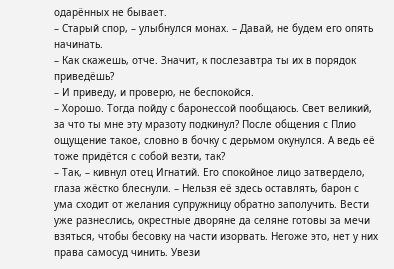одарённых не бывает.
– Старый спор, – улыбнулся монах. – Давай, не будем его опять начинать.
– Как скажешь, отче. Значит, к послезавтра ты их в порядок приведёшь?
– И приведу, и проверю, не беспокойся.
– Хорошо. Тогда пойду с баронессой пообщаюсь. Свет великий, за что ты мне эту мразоту подкинул? После общения с Плио ощущение такое, словно в бочку с дерьмом окунулся. А ведь её тоже придётся с собой везти, так?
– Так, – кивнул отец Игнатий. Его спокойное лицо затвердело, глаза жёстко блеснули. – Нельзя её здесь оставлять, барон с ума сходит от желания супружницу обратно заполучить. Вести уже разнеслись, окрестные дворяне да селяне готовы за мечи взяться, чтобы бесовку на части изорвать. Негоже это, нет у них права самосуд чинить. Увези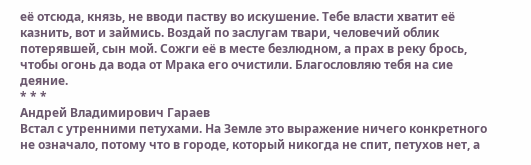её отсюда, князь, не вводи паству во искушение. Тебе власти хватит её казнить, вот и займись. Воздай по заслугам твари, человечий облик потерявшей, сын мой. Сожги её в месте безлюдном, а прах в реку брось, чтобы огонь да вода от Мрака его очистили. Благословляю тебя на сие деяние.
* * *
Андрей Владимирович Гараев
Встал с утренними петухами. На Земле это выражение ничего конкретного не означало, потому что в городе, который никогда не спит, петухов нет, а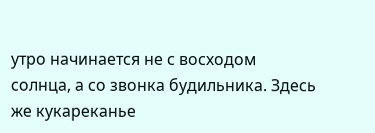утро начинается не с восходом солнца, а со звонка будильника. Здесь же кукареканье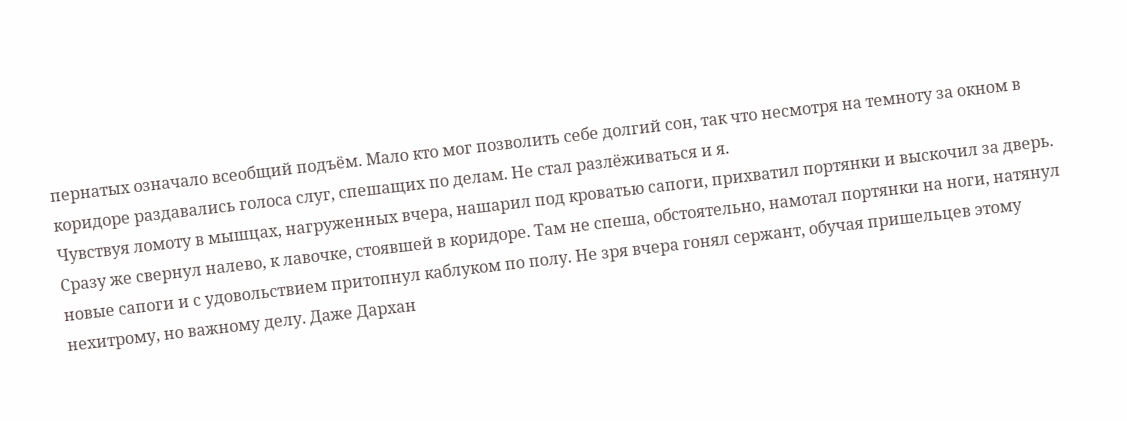пернатых означало всеобщий подъём. Мало кто мог позволить себе долгий сон, так что несмотря на темноту за окном в коридоре раздавались голоса слуг, спешащих по делам. Не стал разлёживаться и я.
Чувствуя ломоту в мышцах, нагруженных вчера, нашарил под кроватью сапоги, прихватил портянки и выскочил за дверь. Сразу же свернул налево, к лавочке, стоявшей в коридоре. Там не спеша, обстоятельно, намотал портянки на ноги, натянул новые сапоги и с удовольствием притопнул каблуком по полу. Не зря вчера гонял сержант, обучая пришельцев этому нехитрому, но важному делу. Даже Дархан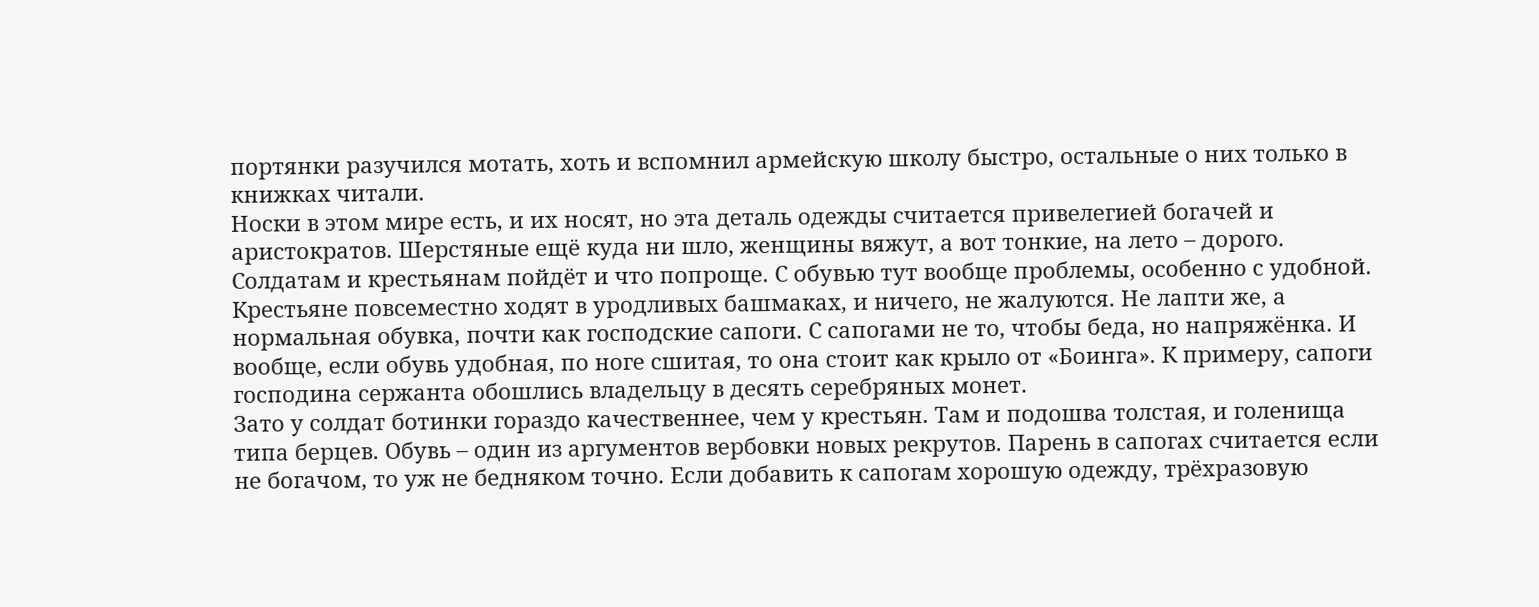портянки разучился мотать, хоть и вспомнил армейскую школу быстро, остальные о них только в книжках читали.
Носки в этом мире есть, и их носят, но эта деталь одежды считается привелегией богачей и аристократов. Шерстяные ещё куда ни шло, женщины вяжут, а вот тонкие, на лето – дорого. Солдатам и крестьянам пойдёт и что попроще. С обувью тут вообще проблемы, особенно с удобной. Крестьяне повсеместно ходят в уродливых башмаках, и ничего, не жалуются. Не лапти же, а нормальная обувка, почти как господские сапоги. С сапогами не то, чтобы беда, но напряжёнка. И вообще, если обувь удобная, по ноге сшитая, то она стоит как крыло от «Боинга». К примеру, сапоги господина сержанта обошлись владельцу в десять серебряных монет.
Зато у солдат ботинки гораздо качественнее, чем у крестьян. Там и подошва толстая, и голенища типа берцев. Обувь – один из аргументов вербовки новых рекрутов. Парень в сапогах считается если не богачом, то уж не бедняком точно. Если добавить к сапогам хорошую одежду, трёхразовую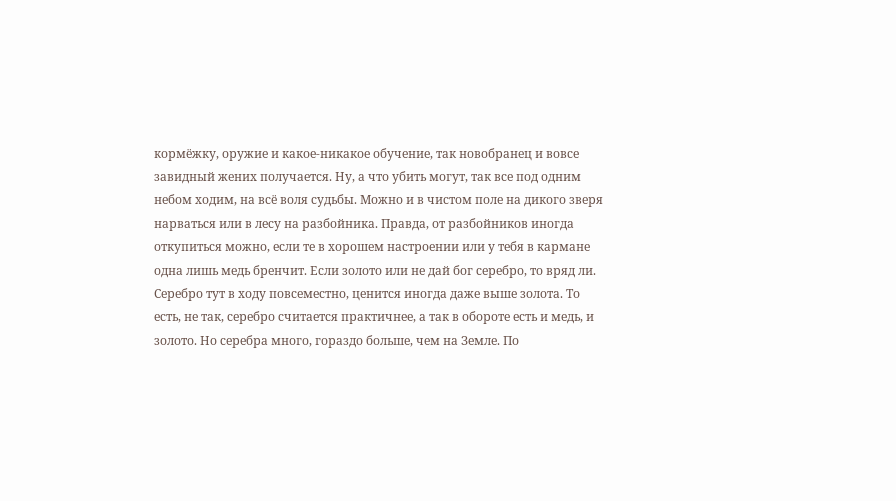кормёжку, оружие и какое-никакое обучение, так новобранец и вовсе завидный жених получается. Ну, а что убить могут, так все под одним небом ходим, на всё воля судьбы. Можно и в чистом поле на дикого зверя нарваться или в лесу на разбойника. Правда, от разбойников иногда откупиться можно, если те в хорошем настроении или у тебя в кармане одна лишь медь бренчит. Если золото или не дай бог серебро, то вряд ли.
Серебро тут в ходу повсеместно, ценится иногда даже выше золота. То есть, не так, серебро считается практичнее, а так в обороте есть и медь, и золото. Но серебра много, гораздо больше, чем на Земле. По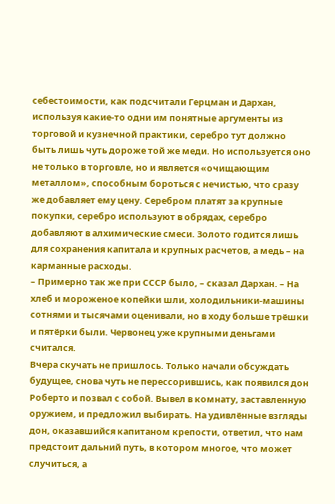себестоимости, как подсчитали Герцман и Дархан, используя какие-то одни им понятные аргументы из торговой и кузнечной практики, серебро тут должно быть лишь чуть дороже той же меди. Но используется оно не только в торговле, но и является «очищающим металлом», способным бороться с нечистью, что сразу же добавляет ему цену. Серебром платят за крупные покупки, серебро используют в обрядах, серебро добавляют в алхимические смеси. Золото годится лишь для сохранения капитала и крупных расчетов, а медь – на карманные расходы.
– Примерно так же при СССР было, – сказал Дархан. – На хлеб и мороженое копейки шли, холодильники-машины сотнями и тысячами оценивали, но в ходу больше трёшки и пятёрки были. Червонец уже крупными деньгами считался.
Вчера скучать не пришлось. Только начали обсуждать будущее, снова чуть не перессорившись, как появился дон Роберто и позвал с собой. Вывел в комнату, заставленную оружием, и предложил выбирать. На удивлённые взгляды дон, оказавшийся капитаном крепости, ответил, что нам предстоит дальний путь, в котором многое, что может случиться, а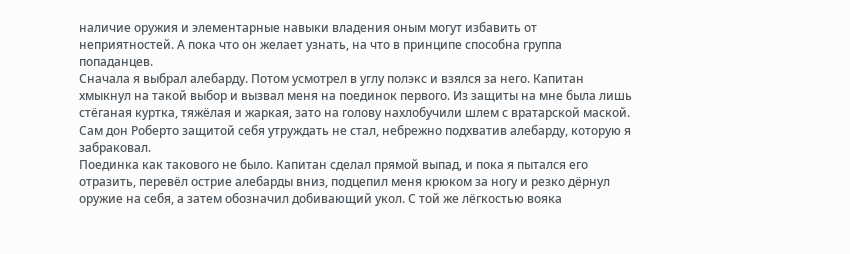наличие оружия и элементарные навыки владения оным могут избавить от неприятностей. А пока что он желает узнать, на что в принципе способна группа попаданцев.
Сначала я выбрал алебарду. Потом усмотрел в углу полэкс и взялся за него. Капитан хмыкнул на такой выбор и вызвал меня на поединок первого. Из защиты на мне была лишь стёганая куртка, тяжёлая и жаркая, зато на голову нахлобучили шлем с вратарской маской. Сам дон Роберто защитой себя утруждать не стал, небрежно подхватив алебарду, которую я забраковал.
Поединка как такового не было. Капитан сделал прямой выпад, и пока я пытался его отразить, перевёл острие алебарды вниз, подцепил меня крюком за ногу и резко дёрнул оружие на себя, а затем обозначил добивающий укол. С той же лёгкостью вояка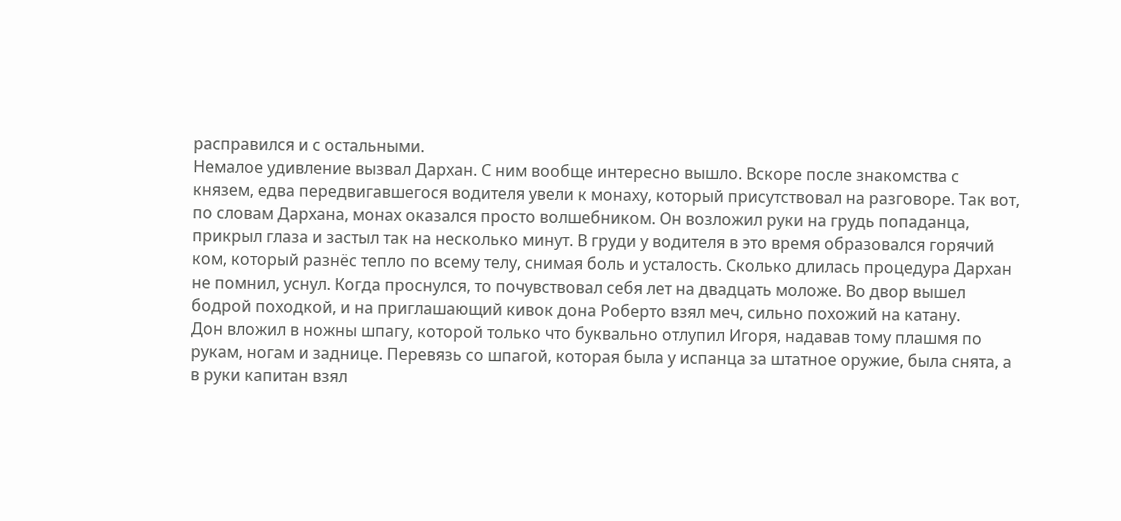расправился и с остальными.
Немалое удивление вызвал Дархан. С ним вообще интересно вышло. Вскоре после знакомства с князем, едва передвигавшегося водителя увели к монаху, который присутствовал на разговоре. Так вот, по словам Дархана, монах оказался просто волшебником. Он возложил руки на грудь попаданца, прикрыл глаза и застыл так на несколько минут. В груди у водителя в это время образовался горячий ком, который разнёс тепло по всему телу, снимая боль и усталость. Сколько длилась процедура Дархан не помнил, уснул. Когда проснулся, то почувствовал себя лет на двадцать моложе. Во двор вышел бодрой походкой, и на приглашающий кивок дона Роберто взял меч, сильно похожий на катану.
Дон вложил в ножны шпагу, которой только что буквально отлупил Игоря, надавав тому плашмя по рукам, ногам и заднице. Перевязь со шпагой, которая была у испанца за штатное оружие, была снята, а в руки капитан взял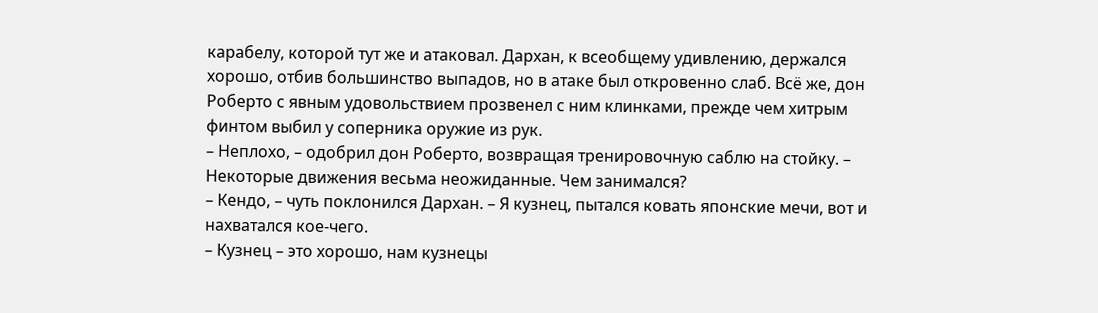карабелу, которой тут же и атаковал. Дархан, к всеобщему удивлению, держался хорошо, отбив большинство выпадов, но в атаке был откровенно слаб. Всё же, дон Роберто с явным удовольствием прозвенел с ним клинками, прежде чем хитрым финтом выбил у соперника оружие из рук.
– Неплохо, – одобрил дон Роберто, возвращая тренировочную саблю на стойку. – Некоторые движения весьма неожиданные. Чем занимался?
– Кендо, – чуть поклонился Дархан. – Я кузнец, пытался ковать японские мечи, вот и нахватался кое-чего.
– Кузнец – это хорошо, нам кузнецы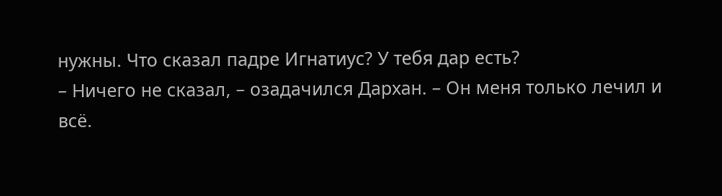нужны. Что сказал падре Игнатиус? У тебя дар есть?
– Ничего не сказал, – озадачился Дархан. – Он меня только лечил и всё.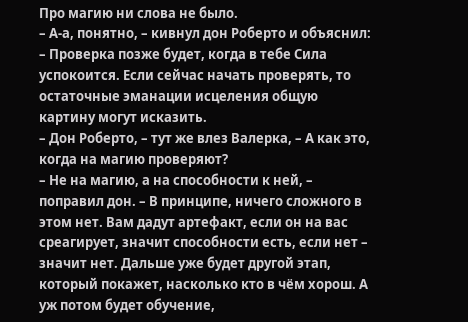Про магию ни слова не было.
– А-а, понятно, – кивнул дон Роберто и объяснил: – Проверка позже будет, когда в тебе Сила успокоится. Если сейчас начать проверять, то остаточные эманации исцеления общую картину могут исказить.
– Дон Роберто, – тут же влез Валерка, – А как это, когда на магию проверяют?
– Не на магию, а на способности к ней, – поправил дон. – В принципе, ничего сложного в этом нет. Вам дадут артефакт, если он на вас среагирует, значит способности есть, если нет – значит нет. Дальше уже будет другой этап, который покажет, насколько кто в чём хорош. А уж потом будет обучение,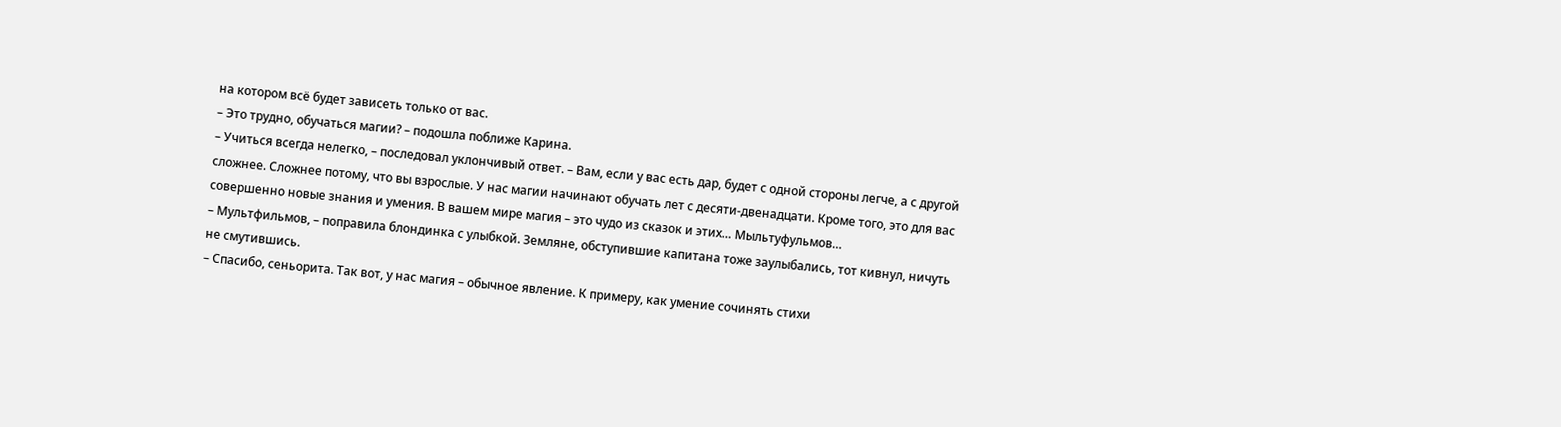на котором всё будет зависеть только от вас.
– Это трудно, обучаться магии? – подошла поближе Карина.
– Учиться всегда нелегко, – последовал уклончивый ответ. – Вам, если у вас есть дар, будет с одной стороны легче, а с другой сложнее. Сложнее потому, что вы взрослые. У нас магии начинают обучать лет с десяти-двенадцати. Кроме того, это для вас совершенно новые знания и умения. В вашем мире магия – это чудо из сказок и этих… Мыльтуфульмов…
– Мультфильмов, – поправила блондинка с улыбкой. Земляне, обступившие капитана тоже заулыбались, тот кивнул, ничуть не смутившись.
– Спасибо, сеньорита. Так вот, у нас магия – обычное явление. К примеру, как умение сочинять стихи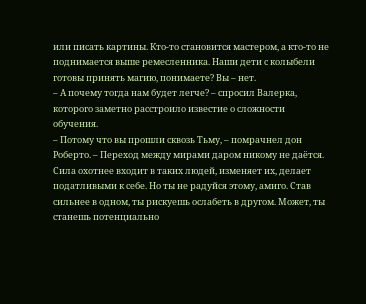или писать картины. Кто-то становится мастером, а кто-то не поднимается выше ремесленника. Наши дети с колыбели готовы принять магию, понимаете? Вы – нет.
– А почему тогда нам будет легче? – спросил Валерка, которого заметно расстроило известие о сложности обучения.
– Потому что вы прошли сквозь Тьму, – помрачнел дон Роберто. – Переход между мирами даром никому не даётся. Сила охотнее входит в таких людей, изменяет их, делает податливыми к себе. Но ты не радуйся этому, амиго. Став сильнее в одном, ты рискуешь ослабеть в другом. Может, ты станешь потенциально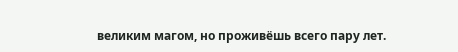великим магом, но проживёшь всего пару лет.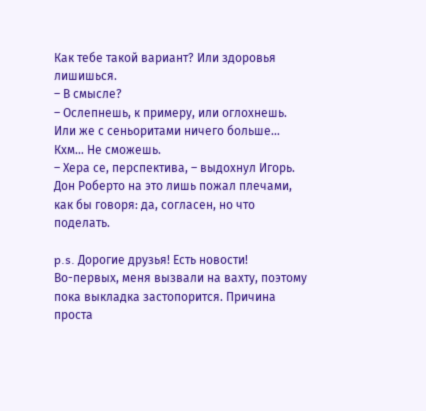Как тебе такой вариант? Или здоровья лишишься.
– В смысле?
– Ослепнешь, к примеру, или оглохнешь. Или же с сеньоритами ничего больше… Кхм… Не сможешь.
– Хера се, перспектива, – выдохнул Игорь.
Дон Роберто на это лишь пожал плечами, как бы говоря: да, согласен, но что поделать.

p.s. Дорогие друзья! Есть новости!
Во-первых, меня вызвали на вахту, поэтому пока выкладка застопорится. Причина проста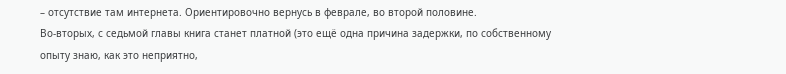– отсутствие там интернета. Ориентировочно вернусь в феврале, во второй половине.
Во-вторых, с седьмой главы книга станет платной (это ещё одна причина задержки, по собственному опыту знаю, как это неприятно,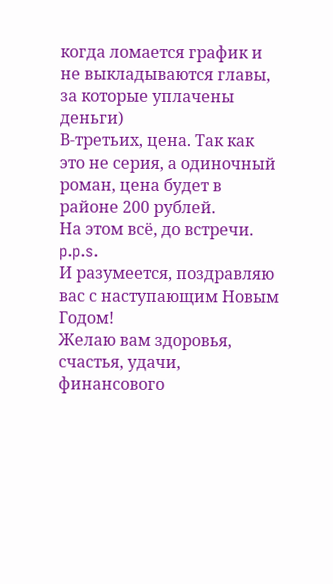когда ломается график и не выкладываются главы, за которые уплачены деньги)
В-третьих, цена. Так как это не серия, а одиночный роман, цена будет в районе 200 рублей.
На этом всё, до встречи.
p.p.s.
И разумеется, поздравляю вас с наступающим Новым Годом!
Желаю вам здоровья, счастья, удачи, финансового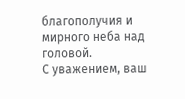благополучия и мирного неба над головой.
С уважением, ваш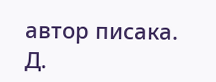автор писака.
Д.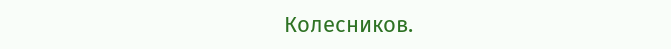Колесников.